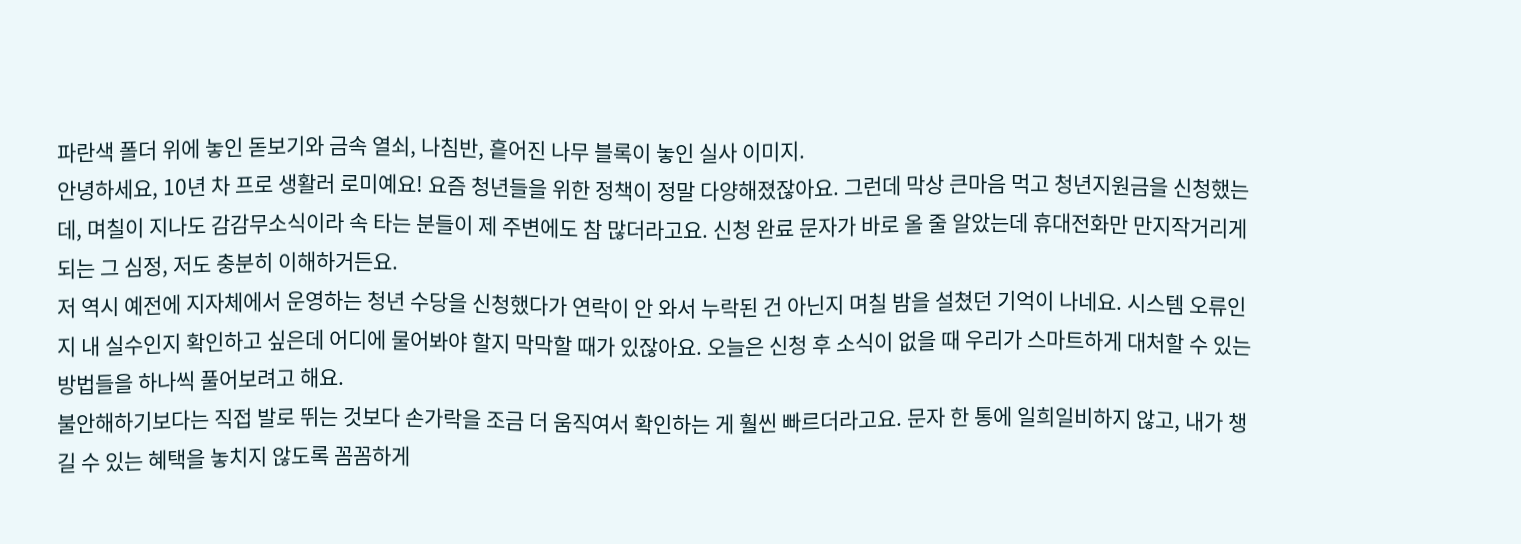파란색 폴더 위에 놓인 돋보기와 금속 열쇠, 나침반, 흩어진 나무 블록이 놓인 실사 이미지.
안녕하세요, 10년 차 프로 생활러 로미예요! 요즘 청년들을 위한 정책이 정말 다양해졌잖아요. 그런데 막상 큰마음 먹고 청년지원금을 신청했는데, 며칠이 지나도 감감무소식이라 속 타는 분들이 제 주변에도 참 많더라고요. 신청 완료 문자가 바로 올 줄 알았는데 휴대전화만 만지작거리게 되는 그 심정, 저도 충분히 이해하거든요.
저 역시 예전에 지자체에서 운영하는 청년 수당을 신청했다가 연락이 안 와서 누락된 건 아닌지 며칠 밤을 설쳤던 기억이 나네요. 시스템 오류인지 내 실수인지 확인하고 싶은데 어디에 물어봐야 할지 막막할 때가 있잖아요. 오늘은 신청 후 소식이 없을 때 우리가 스마트하게 대처할 수 있는 방법들을 하나씩 풀어보려고 해요.
불안해하기보다는 직접 발로 뛰는 것보다 손가락을 조금 더 움직여서 확인하는 게 훨씬 빠르더라고요. 문자 한 통에 일희일비하지 않고, 내가 챙길 수 있는 혜택을 놓치지 않도록 꼼꼼하게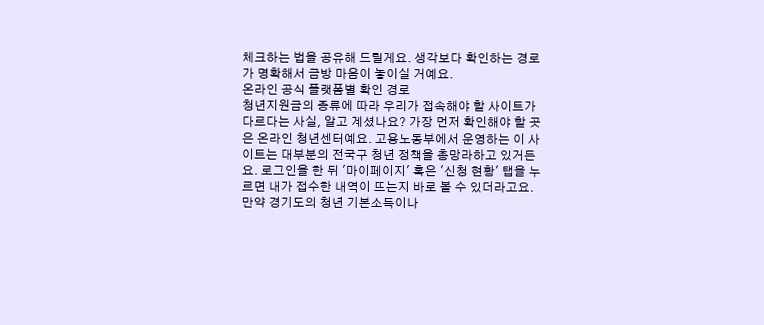체크하는 법을 공유해 드릴게요. 생각보다 확인하는 경로가 명확해서 금방 마음이 놓이실 거예요.
온라인 공식 플랫폼별 확인 경로
청년지원금의 종류에 따라 우리가 접속해야 할 사이트가 다르다는 사실, 알고 계셨나요? 가장 먼저 확인해야 할 곳은 온라인 청년센터예요. 고용노동부에서 운영하는 이 사이트는 대부분의 전국구 청년 정책을 총망라하고 있거든요. 로그인을 한 뒤 '마이페이지' 혹은 '신청 현황' 탭을 누르면 내가 접수한 내역이 뜨는지 바로 볼 수 있더라고요.
만약 경기도의 청년 기본소득이나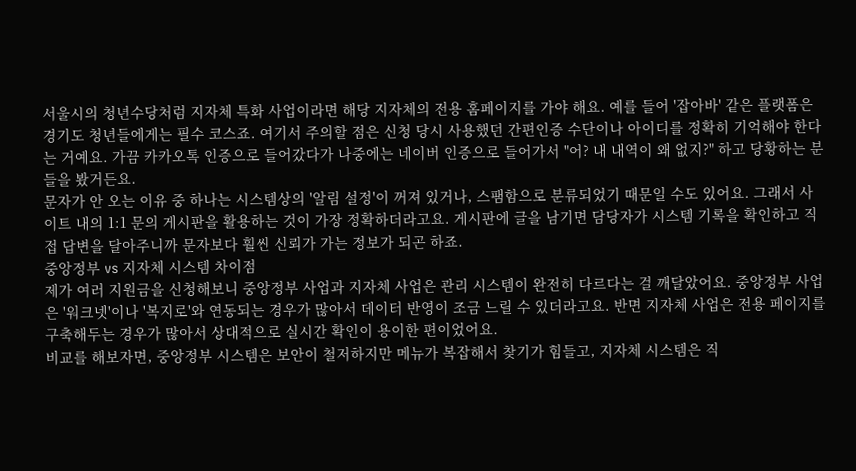서울시의 청년수당처럼 지자체 특화 사업이라면 해당 지자체의 전용 홈페이지를 가야 해요. 예를 들어 '잡아바' 같은 플랫폼은 경기도 청년들에게는 필수 코스죠. 여기서 주의할 점은 신청 당시 사용했던 간편인증 수단이나 아이디를 정확히 기억해야 한다는 거예요. 가끔 카카오톡 인증으로 들어갔다가 나중에는 네이버 인증으로 들어가서 "어? 내 내역이 왜 없지?" 하고 당황하는 분들을 봤거든요.
문자가 안 오는 이유 중 하나는 시스템상의 '알림 설정'이 꺼져 있거나, 스팸함으로 분류되었기 때문일 수도 있어요. 그래서 사이트 내의 1:1 문의 게시판을 활용하는 것이 가장 정확하더라고요. 게시판에 글을 남기면 담당자가 시스템 기록을 확인하고 직접 답변을 달아주니까 문자보다 훨씬 신뢰가 가는 정보가 되곤 하죠.
중앙정부 vs 지자체 시스템 차이점
제가 여러 지원금을 신청해보니 중앙정부 사업과 지자체 사업은 관리 시스템이 완전히 다르다는 걸 깨달았어요. 중앙정부 사업은 '워크넷'이나 '복지로'와 연동되는 경우가 많아서 데이터 반영이 조금 느릴 수 있더라고요. 반면 지자체 사업은 전용 페이지를 구축해두는 경우가 많아서 상대적으로 실시간 확인이 용이한 편이었어요.
비교를 해보자면, 중앙정부 시스템은 보안이 철저하지만 메뉴가 복잡해서 찾기가 힘들고, 지자체 시스템은 직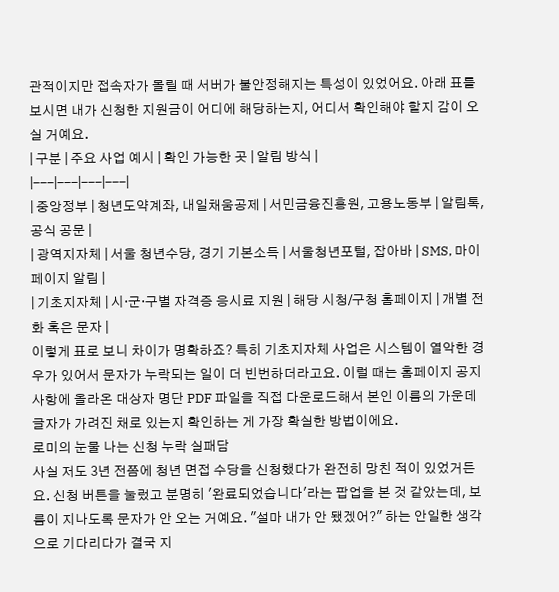관적이지만 접속자가 몰릴 때 서버가 불안정해지는 특성이 있었어요. 아래 표를 보시면 내가 신청한 지원금이 어디에 해당하는지, 어디서 확인해야 할지 감이 오실 거예요.
| 구분 | 주요 사업 예시 | 확인 가능한 곳 | 알림 방식 |
|---|---|---|---|
| 중앙정부 | 청년도약계좌, 내일채움공제 | 서민금융진흥원, 고용노동부 | 알림톡, 공식 공문 |
| 광역지자체 | 서울 청년수당, 경기 기본소득 | 서울청년포털, 잡아바 | SMS, 마이페이지 알림 |
| 기초지자체 | 시·군·구별 자격증 응시료 지원 | 해당 시청/구청 홈페이지 | 개별 전화 혹은 문자 |
이렇게 표로 보니 차이가 명확하죠? 특히 기초지자체 사업은 시스템이 열악한 경우가 있어서 문자가 누락되는 일이 더 빈번하더라고요. 이럴 때는 홈페이지 공지사항에 올라온 대상자 명단 PDF 파일을 직접 다운로드해서 본인 이름의 가운데 글자가 가려진 채로 있는지 확인하는 게 가장 확실한 방법이에요.
로미의 눈물 나는 신청 누락 실패담
사실 저도 3년 전쯤에 청년 면접 수당을 신청했다가 완전히 망친 적이 있었거든요. 신청 버튼을 눌렀고 분명히 '완료되었습니다'라는 팝업을 본 것 같았는데, 보름이 지나도록 문자가 안 오는 거예요. "설마 내가 안 됐겠어?" 하는 안일한 생각으로 기다리다가 결국 지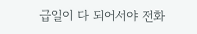급일이 다 되어서야 전화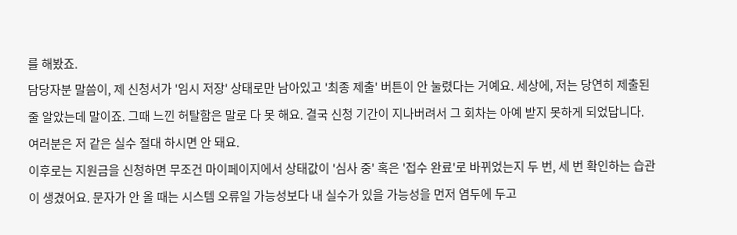를 해봤죠.
담당자분 말씀이, 제 신청서가 '임시 저장' 상태로만 남아있고 '최종 제출' 버튼이 안 눌렸다는 거예요. 세상에, 저는 당연히 제출된 줄 알았는데 말이죠. 그때 느낀 허탈함은 말로 다 못 해요. 결국 신청 기간이 지나버려서 그 회차는 아예 받지 못하게 되었답니다. 여러분은 저 같은 실수 절대 하시면 안 돼요.
이후로는 지원금을 신청하면 무조건 마이페이지에서 상태값이 '심사 중' 혹은 '접수 완료'로 바뀌었는지 두 번, 세 번 확인하는 습관이 생겼어요. 문자가 안 올 때는 시스템 오류일 가능성보다 내 실수가 있을 가능성을 먼저 염두에 두고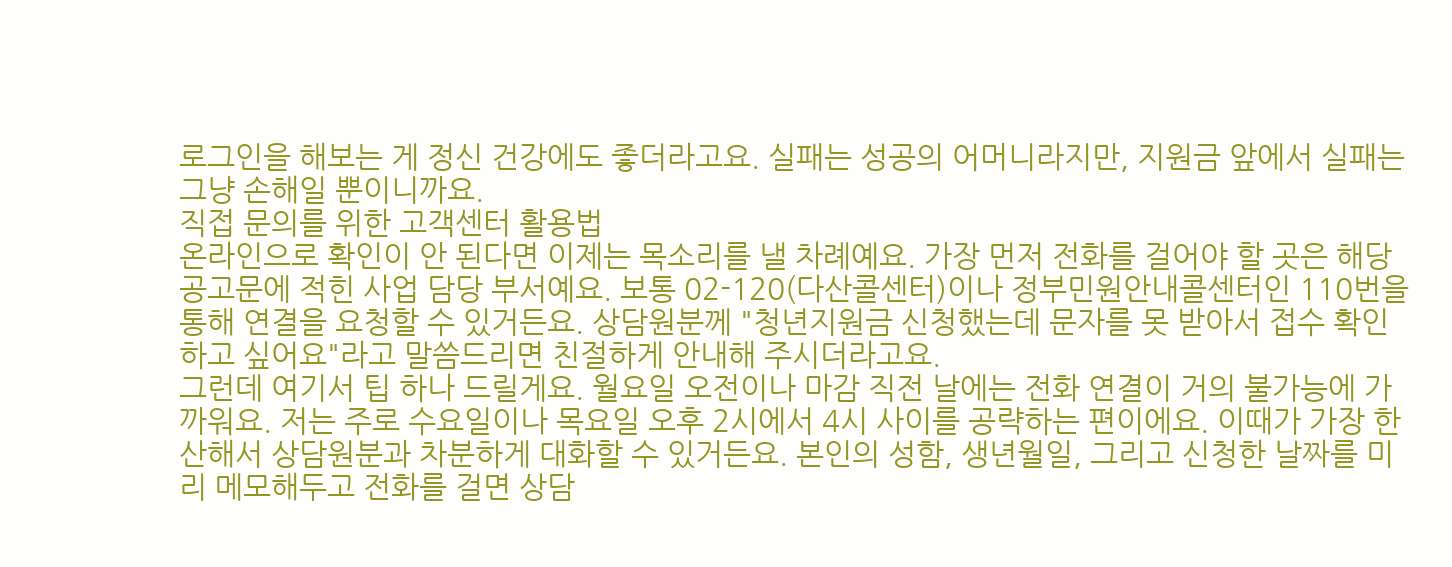로그인을 해보는 게 정신 건강에도 좋더라고요. 실패는 성공의 어머니라지만, 지원금 앞에서 실패는 그냥 손해일 뿐이니까요.
직접 문의를 위한 고객센터 활용법
온라인으로 확인이 안 된다면 이제는 목소리를 낼 차례예요. 가장 먼저 전화를 걸어야 할 곳은 해당 공고문에 적힌 사업 담당 부서예요. 보통 02-120(다산콜센터)이나 정부민원안내콜센터인 110번을 통해 연결을 요청할 수 있거든요. 상담원분께 "청년지원금 신청했는데 문자를 못 받아서 접수 확인하고 싶어요"라고 말씀드리면 친절하게 안내해 주시더라고요.
그런데 여기서 팁 하나 드릴게요. 월요일 오전이나 마감 직전 날에는 전화 연결이 거의 불가능에 가까워요. 저는 주로 수요일이나 목요일 오후 2시에서 4시 사이를 공략하는 편이에요. 이때가 가장 한산해서 상담원분과 차분하게 대화할 수 있거든요. 본인의 성함, 생년월일, 그리고 신청한 날짜를 미리 메모해두고 전화를 걸면 상담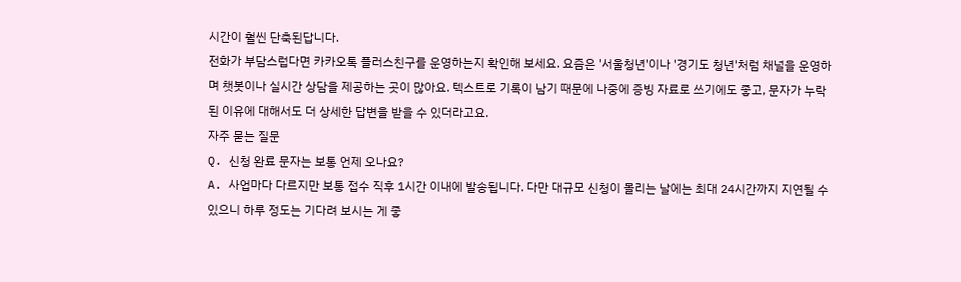시간이 훨씬 단축된답니다.
전화가 부담스럽다면 카카오톡 플러스친구를 운영하는지 확인해 보세요. 요즘은 '서울청년'이나 '경기도 청년'처럼 채널을 운영하며 챗봇이나 실시간 상담을 제공하는 곳이 많아요. 텍스트로 기록이 남기 때문에 나중에 증빙 자료로 쓰기에도 좋고, 문자가 누락된 이유에 대해서도 더 상세한 답변을 받을 수 있더라고요.
자주 묻는 질문
Q. 신청 완료 문자는 보통 언제 오나요?
A. 사업마다 다르지만 보통 접수 직후 1시간 이내에 발송됩니다. 다만 대규모 신청이 몰리는 날에는 최대 24시간까지 지연될 수 있으니 하루 정도는 기다려 보시는 게 좋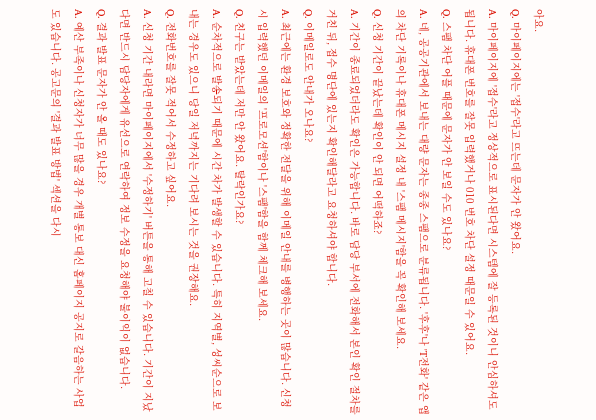아요.
Q. 마이페이지에는 '접수'라고 뜨는데 문자가 안 왔어요.
A. 마이페이지에 '접수'라고 정상적으로 표시된다면 시스템에 잘 등록된 것이니 안심하셔도 됩니다. 휴대폰 번호를 잘못 입력했거나 010 번호 차단 설정 때문일 수 있어요.
Q. 스팸 차단 어플 때문에 문자가 안 보일 수도 있나요?
A. 네, 공공기관에서 보내는 대량 문자는 종종 스팸으로 분류됩니다. '후후'나 'T전화' 같은 앱의 차단 기록이나 휴대폰 메시지 설정 내 '스팸 메시지'함을 꼭 확인해 보세요.
Q. 신청 기간이 끝났는데 확인이 안 되면 어떡하죠?
A. 기간이 종료되었더라도 확인은 가능합니다. 바로 담당 부서에 전화해서 본인 확인 절차를 거친 뒤, 접수 명단에 있는지 확인해달라고 요청하셔야 합니다.
Q. 이메일로도 안내가 오나요?
A. 최근에는 환경 보호와 정확한 전달을 위해 이메일 안내를 병행하는 곳이 많습니다. 신청 시 입력했던 이메일의 '프로모션'함이나 '스팸'함을 함께 체크해 보세요.
Q. 친구는 받았는데 저만 안 왔어요. 탈락인가요?
A. 순차적으로 발송되기 때문에 시간 차가 발생할 수 있습니다. 특히 지역별, 성씨순으로 보내는 경우도 있으니 당일 저녁까지는 기다려 보시는 것을 권장해요.
Q. 전화번호를 잘못 적어서 수정하고 싶어요.
A. 신청 기간 내라면 마이페이지에서 '수정하기' 버튼을 통해 고칠 수 있습니다. 기간이 지났다면 반드시 담당자에게 유선으로 연락하여 정보 수정을 요청해야 불이익이 없습니다.
Q. 결과 발표 문자가 안 올 때도 있나요?
A. 예산 부족이나 신청자가 너무 많을 경우 개별 통보 대신 홈페이지 공지로 갈음하는 사업도 있습니다. 공고문의 '결과 발표 방법' 섹션을 다시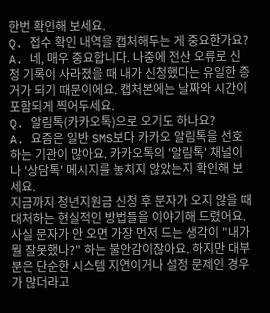한번 확인해 보세요.
Q. 접수 확인 내역을 캡처해두는 게 중요한가요?
A. 네, 매우 중요합니다. 나중에 전산 오류로 신청 기록이 사라졌을 때 내가 신청했다는 유일한 증거가 되기 때문이에요. 캡처본에는 날짜와 시간이 포함되게 찍어두세요.
Q. 알림톡(카카오톡)으로 오기도 하나요?
A. 요즘은 일반 SMS보다 카카오 알림톡을 선호하는 기관이 많아요. 카카오톡의 '알림톡' 채널이나 '상담톡' 메시지를 놓치지 않았는지 확인해 보세요.
지금까지 청년지원금 신청 후 문자가 오지 않을 때 대처하는 현실적인 방법들을 이야기해 드렸어요. 사실 문자가 안 오면 가장 먼저 드는 생각이 "내가 뭘 잘못했나?" 하는 불안감이잖아요. 하지만 대부분은 단순한 시스템 지연이거나 설정 문제인 경우가 많더라고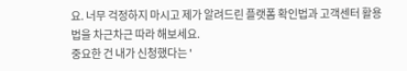요. 너무 걱정하지 마시고 제가 알려드린 플랫폼 확인법과 고객센터 활용법을 차근차근 따라 해보세요.
중요한 건 내가 신청했다는 '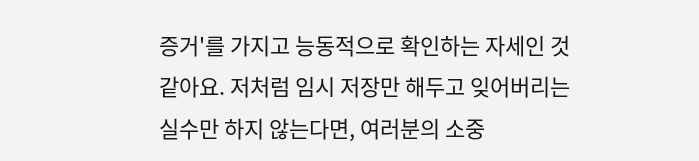증거'를 가지고 능동적으로 확인하는 자세인 것 같아요. 저처럼 임시 저장만 해두고 잊어버리는 실수만 하지 않는다면, 여러분의 소중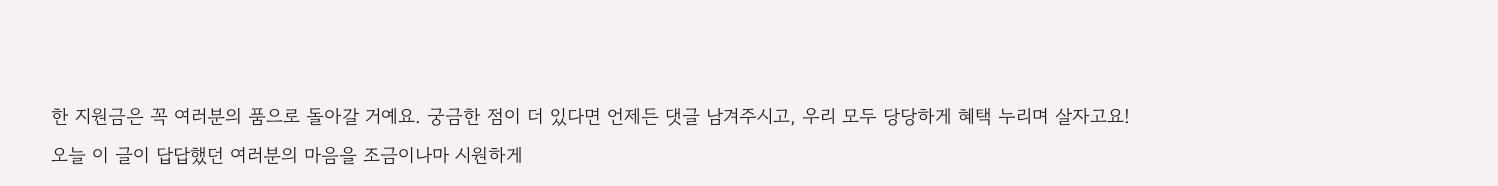한 지원금은 꼭 여러분의 품으로 돌아갈 거예요. 궁금한 점이 더 있다면 언제든 댓글 남겨주시고, 우리 모두 당당하게 혜택 누리며 살자고요!
오늘 이 글이 답답했던 여러분의 마음을 조금이나마 시원하게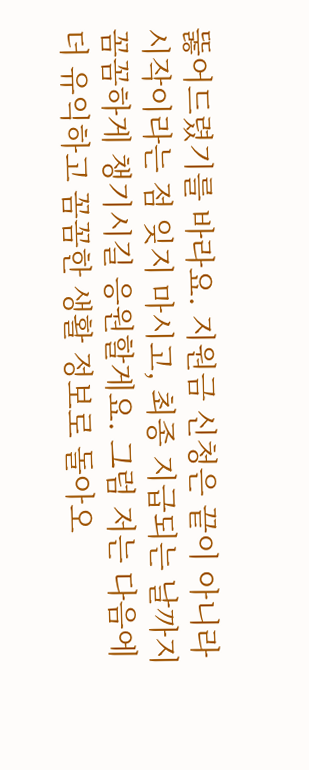뚫어드렸기를 바라요. 지원금 신청은 끝이 아니라 시작이라는 점 잊지 마시고, 최종 지급되는 날까지 꼼꼼하게 챙기시길 응원할게요. 그럼 저는 다음에 더 유익하고 꼼꼼한 생활 정보로 돌아오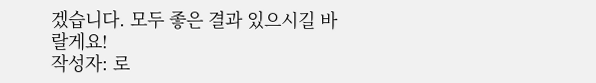겠습니다. 모두 좋은 결과 있으시길 바랄게요!
작성자: 로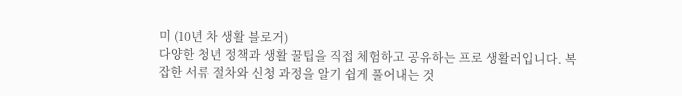미 (10년 차 생활 블로거)
다양한 청년 정책과 생활 꿀팁을 직접 체험하고 공유하는 프로 생활러입니다. 복잡한 서류 절차와 신청 과정을 알기 쉽게 풀어내는 것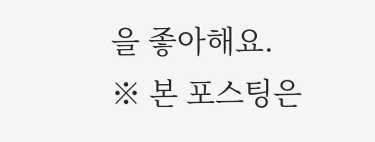을 좋아해요.
※ 본 포스팅은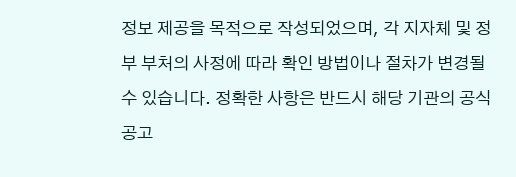정보 제공을 목적으로 작성되었으며, 각 지자체 및 정부 부처의 사정에 따라 확인 방법이나 절차가 변경될 수 있습니다. 정확한 사항은 반드시 해당 기관의 공식 공고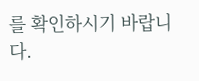를 확인하시기 바랍니다.